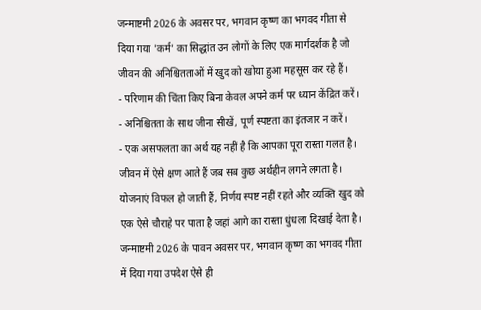जन्माष्टमी 2026 के अवसर पर, भगवान कृष्ण का भगवद गीता से दिया गया 'कर्म' का सिद्धांत उन लोगों के लिए एक मार्गदर्शक है जो जीवन की अनिश्चितताओं में खुद को खोया हुआ महसूस कर रहे हैं।
- परिणाम की चिंता किए बिना केवल अपने कर्म पर ध्यान केंद्रित करें।
- अनिश्चितता के साथ जीना सीखें, पूर्ण स्पष्टता का इंतजार न करें।
- एक असफलता का अर्थ यह नहीं है कि आपका पूरा रास्ता गलत है।
जीवन में ऐसे क्षण आते हैं जब सब कुछ अर्थहीन लगने लगता है। योजनाएं विफल हो जाती हैं, निर्णय स्पष्ट नहीं रहते और व्यक्ति खुद को एक ऐसे चौराहे पर पाता है जहां आगे का रास्ता धुंधला दिखाई देता है। जन्माष्टमी 2026 के पावन अवसर पर, भगवान कृष्ण का भगवद गीता में दिया गया उपदेश ऐसे ही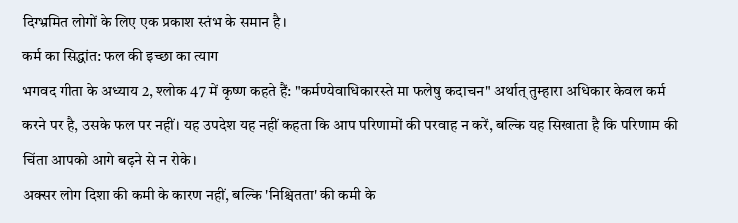दिग्भ्रमित लोगों के लिए एक प्रकाश स्तंभ के समान है।
कर्म का सिद्धांत: फल की इच्छा का त्याग
भगवद गीता के अध्याय 2, श्लोक 47 में कृष्ण कहते हैं: "कर्मण्येवाधिकारस्ते मा फलेषु कदाचन" अर्थात् तुम्हारा अधिकार केवल कर्म करने पर है, उसके फल पर नहीं। यह उपदेश यह नहीं कहता कि आप परिणामों की परवाह न करें, बल्कि यह सिखाता है कि परिणाम की चिंता आपको आगे बढ़ने से न रोके।
अक्सर लोग दिशा की कमी के कारण नहीं, बल्कि 'निश्चितता' की कमी के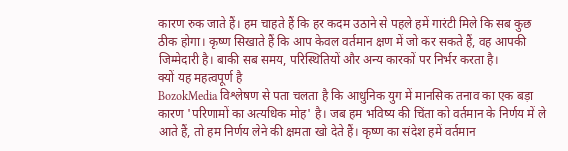कारण रुक जाते हैं। हम चाहते हैं कि हर कदम उठाने से पहले हमें गारंटी मिले कि सब कुछ ठीक होगा। कृष्ण सिखाते हैं कि आप केवल वर्तमान क्षण में जो कर सकते हैं, वह आपकी जिम्मेदारी है। बाकी सब समय, परिस्थितियों और अन्य कारकों पर निर्भर करता है।
क्यों यह महत्वपूर्ण है
BozokMedia विश्लेषण से पता चलता है कि आधुनिक युग में मानसिक तनाव का एक बड़ा कारण 'परिणामों का अत्यधिक मोह' है। जब हम भविष्य की चिंता को वर्तमान के निर्णय में ले आते हैं, तो हम निर्णय लेने की क्षमता खो देते हैं। कृष्ण का संदेश हमें वर्तमान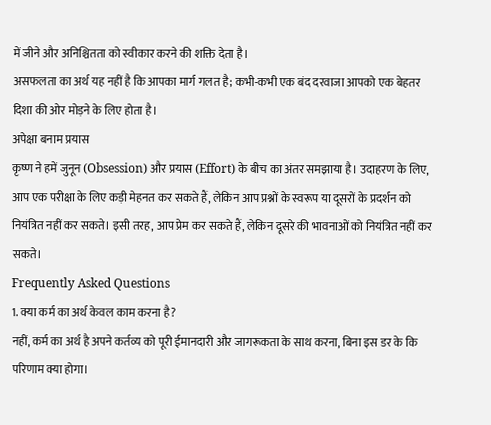में जीने और अनिश्चितता को स्वीकार करने की शक्ति देता है।
असफलता का अर्थ यह नहीं है कि आपका मार्ग गलत है; कभी-कभी एक बंद दरवाजा आपको एक बेहतर दिशा की ओर मोड़ने के लिए होता है।
अपेक्षा बनाम प्रयास
कृष्ण ने हमें जुनून (Obsession) और प्रयास (Effort) के बीच का अंतर समझाया है। उदाहरण के लिए, आप एक परीक्षा के लिए कड़ी मेहनत कर सकते हैं, लेकिन आप प्रश्नों के स्वरूप या दूसरों के प्रदर्शन को नियंत्रित नहीं कर सकते। इसी तरह, आप प्रेम कर सकते हैं, लेकिन दूसरे की भावनाओं को नियंत्रित नहीं कर सकते।
Frequently Asked Questions
1. क्या कर्म का अर्थ केवल काम करना है?
नहीं, कर्म का अर्थ है अपने कर्तव्य को पूरी ईमानदारी और जागरूकता के साथ करना, बिना इस डर के कि परिणाम क्या होगा।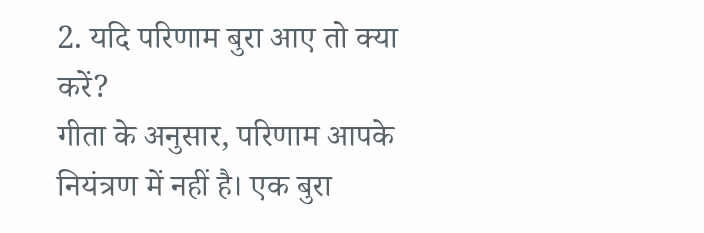2. यदि परिणाम बुरा आए तो क्या करें?
गीता के अनुसार, परिणाम आपके नियंत्रण में नहीं है। एक बुरा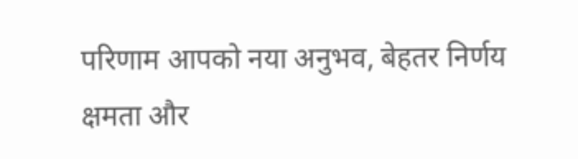परिणाम आपको नया अनुभव, बेहतर निर्णय क्षमता और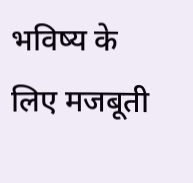भविष्य के लिए मजबूती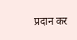प्रदान कर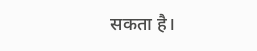सकता है।